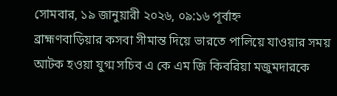সোমবার, ১৯ জানুয়ারী ২০২৬, ০৯:১৬ পূর্বাহ্ন
ব্রাহ্মণবাড়িয়ার কসবা সীমান্ত দিয়ে ভারতে পালিয়ে যাওয়ার সময় আটক হওয়া যুগ্ম সচিব এ কে এম জি কিবরিয়া মজুমদারকে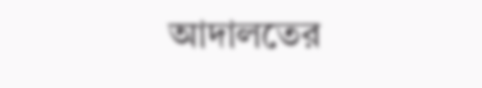আদালতের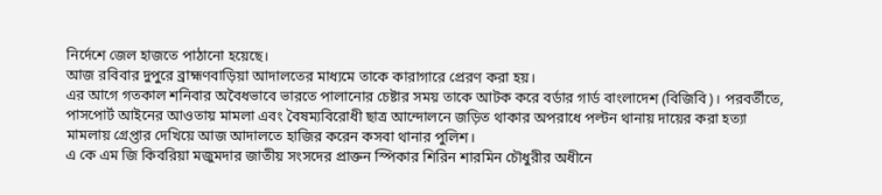নির্দেশে জেল হাজতে পাঠানো হয়েছে।
আজ রবিবার দুপুরে ব্রাহ্মণবাড়িয়া আদালতের মাধ্যমে তাকে কারাগারে প্রেরণ করা হয়।
এর আগে গতকাল শনিবার অবৈধভাবে ভারতে পালানোর চেষ্টার সময় তাকে আটক করে বর্ডার গার্ড বাংলাদেশ (বিজিবি)। পরবর্তীতে, পাসপোর্ট আইনের আওতায় মামলা এবং বৈষম্যবিরোধী ছাত্র আন্দোলনে জড়িত থাকার অপরাধে পল্টন থানায় দায়ের করা হত্যা মামলায় গ্রেপ্তার দেখিয়ে আজ আদালতে হাজির করেন কসবা থানার পুলিশ।
এ কে এম জি কিবরিয়া মজুমদার জাতীয় সংসদের প্রাক্তন স্পিকার শিরিন শারমিন চৌধুরীর অধীনে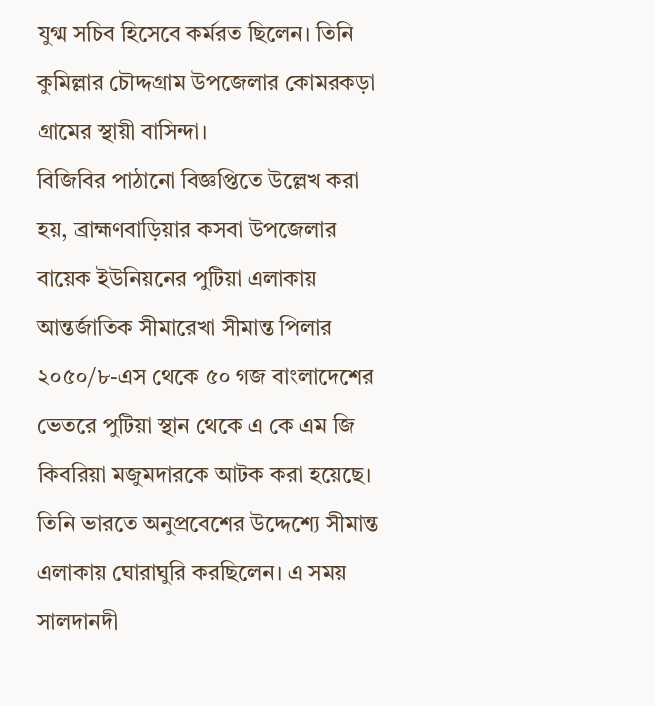যুগ্ম সচিব হিসেবে কর্মরত ছিলেন। তিনি কুমিল্লার চৌদ্দগ্রাম উপজেলার কোমরকড়া গ্রামের স্থায়ী বাসিন্দা।
বিজিবির পাঠানো বিজ্ঞপ্তিতে উল্লেখ করা হয়, ব্রাহ্মণবাড়িয়ার কসবা উপজেলার বায়েক ইউনিয়নের পুটিয়া এলাকায় আন্তর্জাতিক সীমারেখা সীমান্ত পিলার ২০৫০/৮-এস থেকে ৫০ গজ বাংলাদেশের ভেতরে পুটিয়া স্থান থেকে এ কে এম জি কিবরিয়া মজুমদারকে আটক করা হয়েছে। তিনি ভারতে অনুপ্রবেশের উদ্দেশ্যে সীমান্ত এলাকায় ঘোরাঘুরি করছিলেন। এ সময় সালদানদী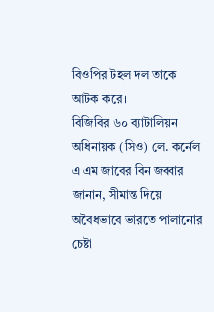বিওপির টহল দল তাকে আটক করে।
বিজিবির ৬০ ব্যাটালিয়ন অধিনায়ক (সিও) লে. কর্নেল এ এম জাবের বিন জব্বার জানান, সীমান্ত দিয়ে অবৈধভাবে ভারতে পালানোর চেষ্টা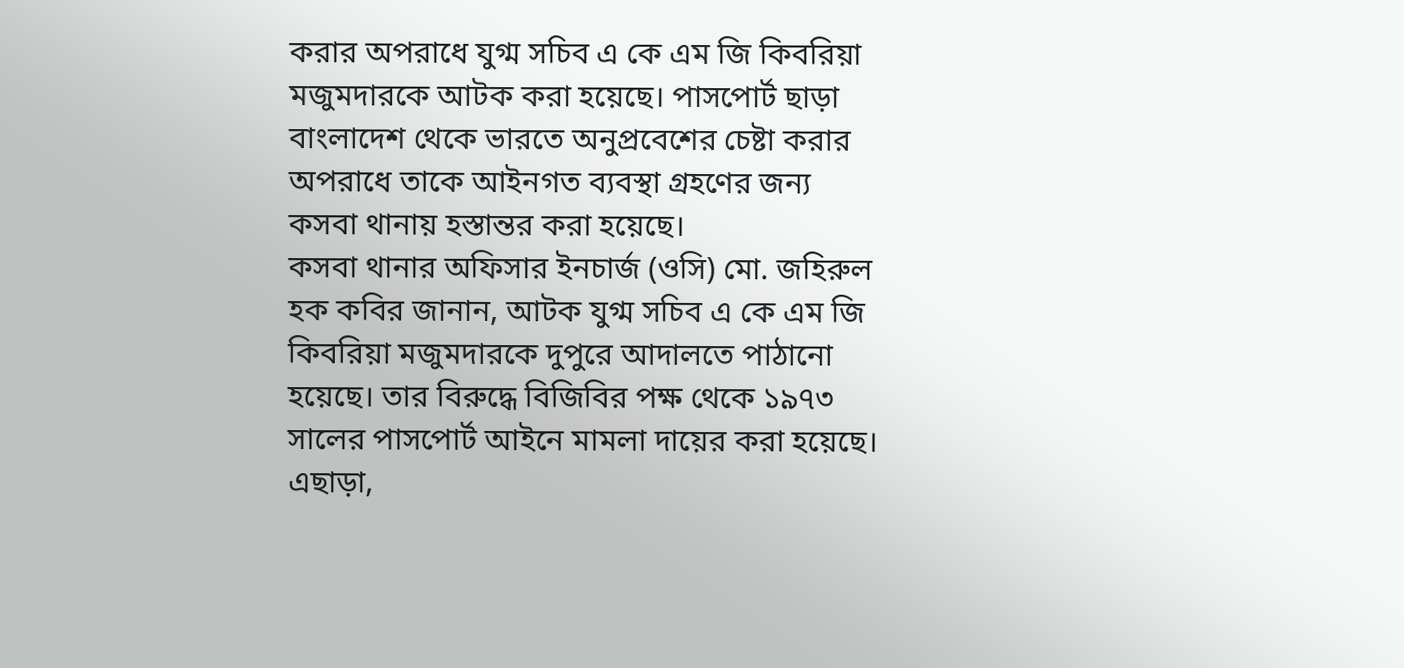করার অপরাধে যুগ্ম সচিব এ কে এম জি কিবরিয়া মজুমদারকে আটক করা হয়েছে। পাসপোর্ট ছাড়া বাংলাদেশ থেকে ভারতে অনুপ্রবেশের চেষ্টা করার অপরাধে তাকে আইনগত ব্যবস্থা গ্রহণের জন্য কসবা থানায় হস্তান্তর করা হয়েছে।
কসবা থানার অফিসার ইনচার্জ (ওসি) মো. জহিরুল হক কবির জানান, আটক যুগ্ম সচিব এ কে এম জি কিবরিয়া মজুমদারকে দুপুরে আদালতে পাঠানো হয়েছে। তার বিরুদ্ধে বিজিবির পক্ষ থেকে ১৯৭৩ সালের পাসপোর্ট আইনে মামলা দায়ের করা হয়েছে। এছাড়া,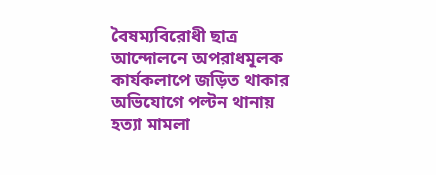বৈষম্যবিরোধী ছাত্র আন্দোলনে অপরাধমূলক কার্যকলাপে জড়িত থাকার অভিযোগে পল্টন থানায় হত্যা মামলা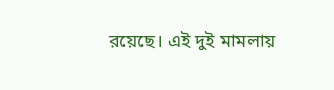রয়েছে। এই দুই মামলায়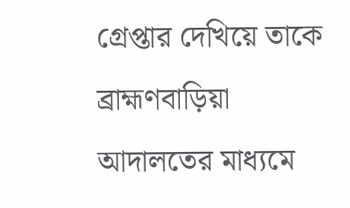গ্রেপ্তার দেখিয়ে তাকে ব্রাহ্মণবাড়িয়া আদালতের মাধ্যমে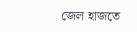জেল হাজতে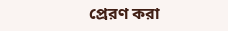প্রেরণ করা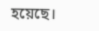হয়েছে।